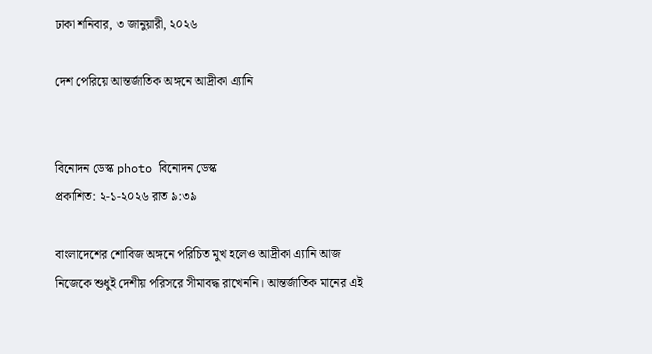ঢাকা শনিবার, ৩ জানুয়ারী, ২০২৬

দেশ পেরিয়ে আন্তর্জাতিক অঙ্গনে আদ্রীকা এ্যানি


বিনোদন ডেস্ক photo বিনোদন ডেস্ক
প্রকাশিত: ২-১-২০২৬ রাত ৯:৩৯

বাংলাদেশের শোবিজ অঙ্গনে পরিচিত মুখ হলেও আদ্রীকা এ্যানি আজ নিজেকে শুধুই দেশীয় পরিসরে সীমাবদ্ধ রাখেননি। আন্তর্জাতিক মানের এই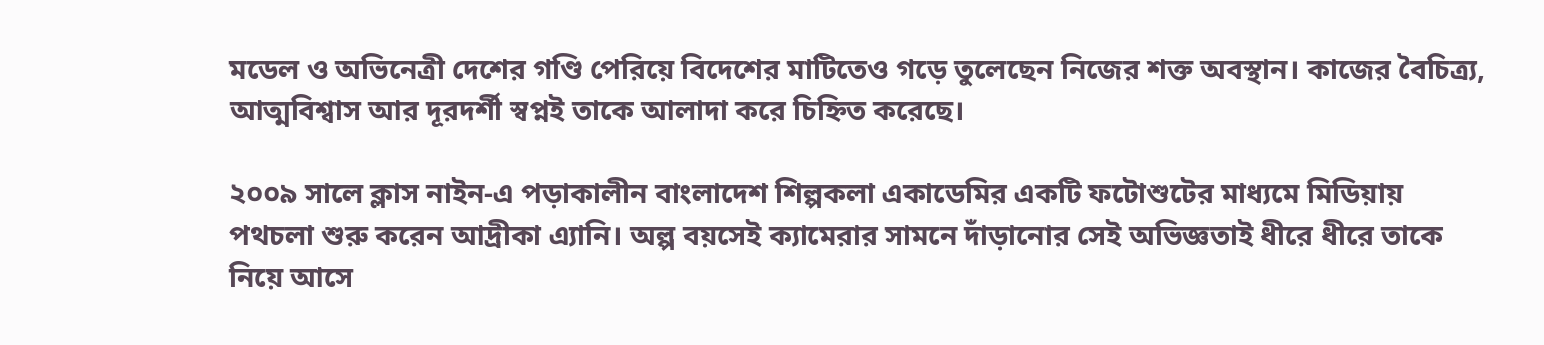মডেল ও অভিনেত্রী দেশের গণ্ডি পেরিয়ে বিদেশের মাটিতেও গড়ে তুলেছেন নিজের শক্ত অবস্থান। কাজের বৈচিত্র্য, আত্মবিশ্বাস আর দূরদর্শী স্বপ্নই তাকে আলাদা করে চিহ্নিত করেছে।

২০০৯ সালে ক্লাস নাইন-এ পড়াকালীন বাংলাদেশ শিল্পকলা একাডেমির একটি ফটোশুটের মাধ্যমে মিডিয়ায় পথচলা শুরু করেন আদ্রীকা এ্যানি। অল্প বয়সেই ক্যামেরার সামনে দাঁড়ানোর সেই অভিজ্ঞতাই ধীরে ধীরে তাকে নিয়ে আসে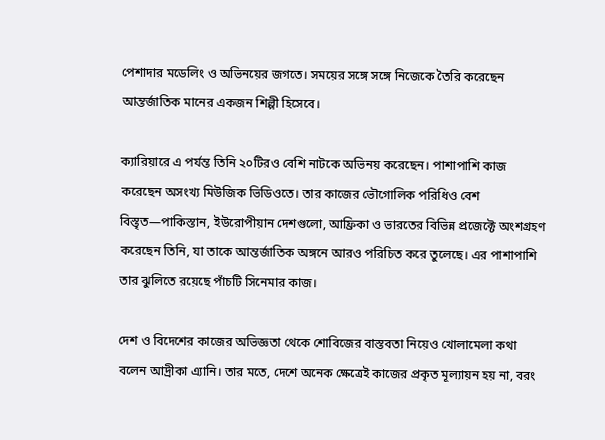পেশাদার মডেলিং ও অভিনয়ের জগতে। সময়ের সঙ্গে সঙ্গে নিজেকে তৈরি করেছেন আন্তর্জাতিক মানের একজন শিল্পী হিসেবে।

ক্যারিয়ারে এ পর্যন্ত তিনি ২০টিরও বেশি নাটকে অভিনয় করেছেন। পাশাপাশি কাজ করেছেন অসংখ্য মিউজিক ভিডিওতে। তার কাজের ভৌগোলিক পরিধিও বেশ বিস্তৃত—পাকিস্তান, ইউরোপীয়ান দেশগুলো, আফ্রিকা ও ভারতের বিভিন্ন প্রজেক্টে অংশগ্রহণ করেছেন তিনি, যা তাকে আন্তর্জাতিক অঙ্গনে আরও পরিচিত করে তুলেছে। এর পাশাপাশি তার ঝুলিতে রয়েছে পাঁচটি সিনেমার কাজ।

দেশ ও বিদেশের কাজের অভিজ্ঞতা থেকে শোবিজের বাস্তবতা নিয়েও খোলামেলা কথা বলেন আদ্রীকা এ্যানি। তার মতে, দেশে অনেক ক্ষেত্রেই কাজের প্রকৃত মূল্যায়ন হয় না, বরং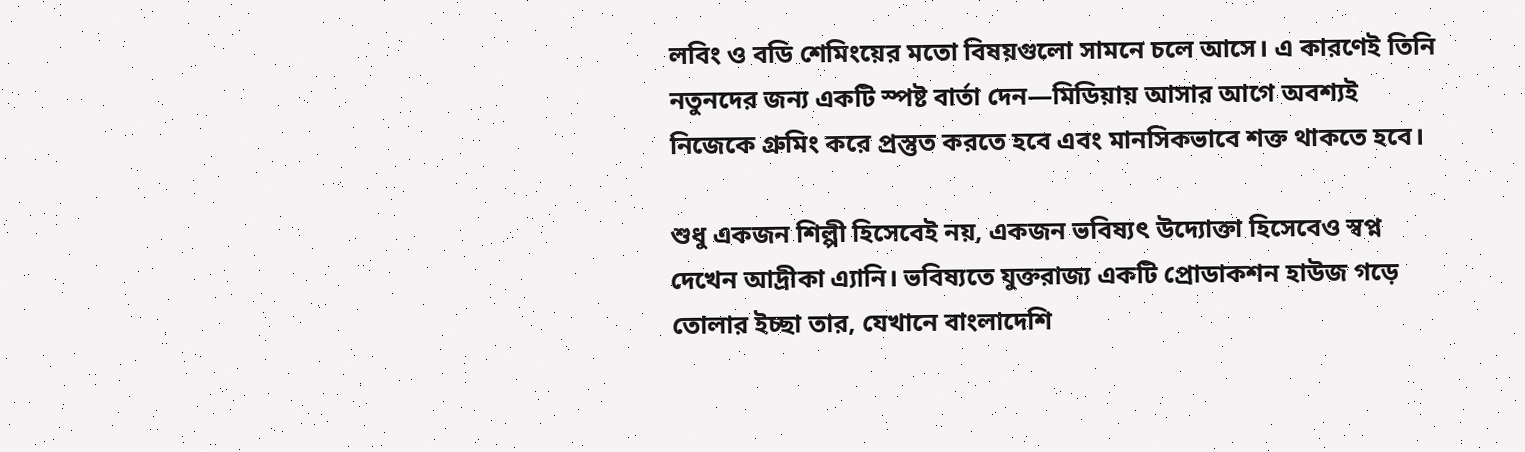লবিং ও বডি শেমিংয়ের মতো বিষয়গুলো সামনে চলে আসে। এ কারণেই তিনি নতুনদের জন্য একটি স্পষ্ট বার্তা দেন—মিডিয়ায় আসার আগে অবশ্যই নিজেকে গ্রুমিং করে প্রস্তুত করতে হবে এবং মানসিকভাবে শক্ত থাকতে হবে।

শুধু একজন শিল্পী হিসেবেই নয়, একজন ভবিষ্যৎ উদ্যোক্তা হিসেবেও স্বপ্ন দেখেন আদ্রীকা এ্যানি। ভবিষ্যতে যুক্তরাজ্য একটি প্রোডাকশন হাউজ গড়ে তোলার ইচ্ছা তার, যেখানে বাংলাদেশি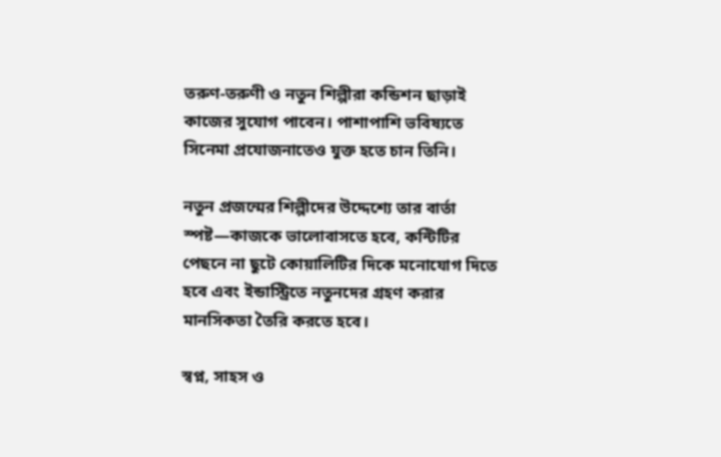তরুণ-তরুণী ও নতুন শিল্পীরা কন্ডিশন ছাড়াই কাজের সুযোগ পাবেন। পাশাপাশি ভবিষ্যতে সিনেমা প্রযোজনাতেও যুক্ত হতে চান তিনি।

নতুন প্রজন্মের শিল্পীদের উদ্দেশ্যে তার বার্তা স্পষ্ট—কাজকে ভালোবাসতে হবে, কন্টিটির পেছনে না ছুটে কোয়ালিটির দিকে মনোযোগ দিতে হবে এবং ইন্ডাস্ট্রিতে নতুনদের গ্রহণ করার মানসিকতা তৈরি করতে হবে।

স্বপ্ন, সাহস ও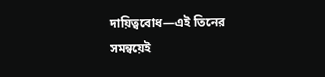দায়িত্ববোধ—এই তিনের সমন্বয়েই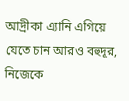আদ্রীকা এ্যানি এগিয়ে যেতে চান আরও বহুদূর, নিজেকে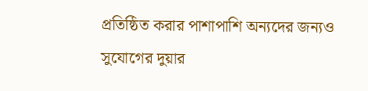প্রতিষ্ঠিত করার পাশাপাশি অন্যদের জন্যও সুযোগের দুয়ার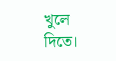খুলে দিতে।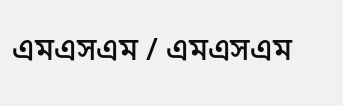এমএসএম / এমএসএম